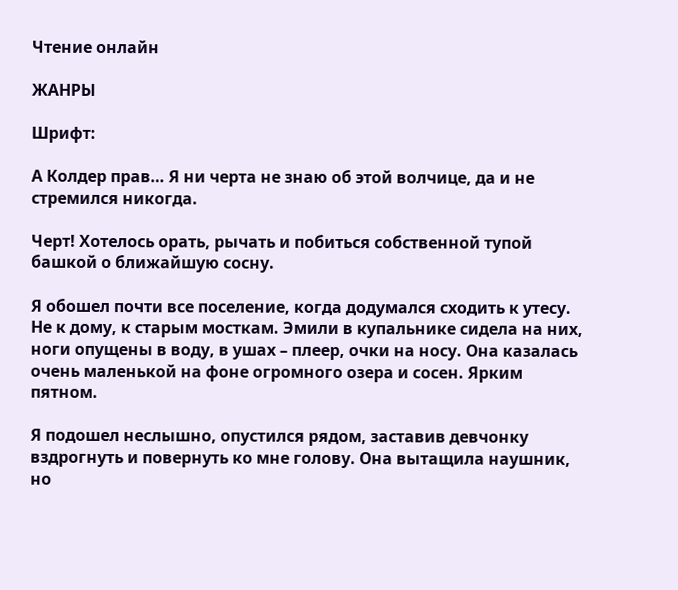Чтение онлайн

ЖАНРЫ

Шрифт:

А Колдер прав… Я ни черта не знаю об этой волчице, да и не стремился никогда.

Черт! Хотелось орать, рычать и побиться собственной тупой башкой о ближайшую сосну.

Я обошел почти все поселение, когда додумался сходить к утесу. Не к дому, к старым мосткам. Эмили в купальнике сидела на них, ноги опущены в воду, в ушах – плеер, очки на носу. Она казалась очень маленькой на фоне огромного озера и сосен. Ярким пятном.

Я подошел неслышно, опустился рядом, заставив девчонку вздрогнуть и повернуть ко мне голову. Она вытащила наушник, но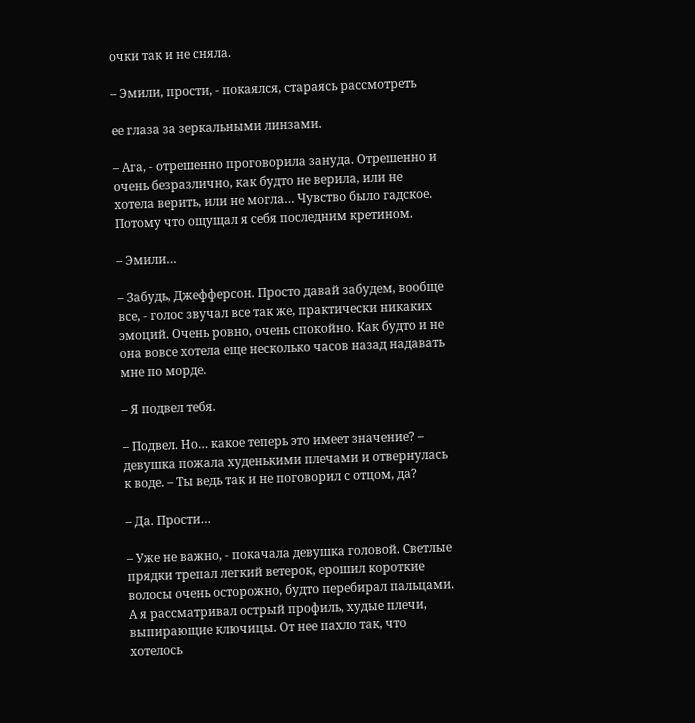очки так и не сняла.

– Эмили, прости, - покаялся, стараясь рассмотреть

ее глаза за зеркальными линзами.

– Ага, - отрешенно проговорила зануда. Отрешенно и очень безразлично, как будто не верила, или не хотела верить, или не могла… Чувство было гадское. Потому что ощущал я себя последним кретином.

– Эмили…

– Забудь, Джефферсон. Просто давай забудем, вообще все, - голос звучал все так же, практически никаких эмоций. Очень ровно, очень спокойно. Как будто и не она вовсе хотела еще несколько часов назад надавать мне по морде.

– Я подвел тебя.

– Подвел. Но… какое теперь это имеет значение? – девушка пожала худенькими плечами и отвернулась к воде. – Ты ведь так и не поговорил с отцом, да?

– Да. Прости…

– Уже не важно, - покачала девушка головой. Светлые прядки трепал легкий ветерок, ерошил короткие волосы очень осторожно, будто перебирал пальцами. А я рассматривал острый профиль, худые плечи, выпирающие ключицы. От нее пахло так, что хотелось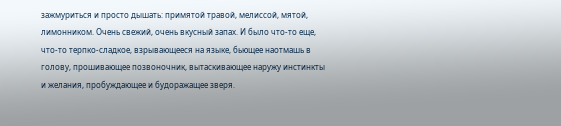зажмуриться и просто дышать: примятой травой, мелиссой, мятой, лимонником. Очень свежий, очень вкусный запах. И было что-то еще, что-то терпко-сладкое, взрывающееся на языке, бьющее наотмашь в голову, прошивающее позвоночник, вытаскивающее наружу инстинкты и желания, пробуждающее и будоражащее зверя.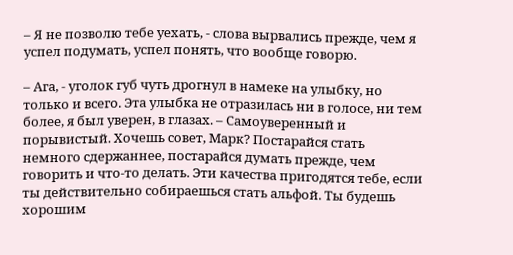– Я не позволю тебе уехать, - слова вырвались прежде, чем я успел подумать, успел понять, что вообще говорю.

– Ага, - уголок губ чуть дрогнул в намеке на улыбку, но только и всего. Эта улыбка не отразилась ни в голосе, ни тем более, я был уверен, в глазах. – Самоуверенный и порывистый. Хочешь совет, Марк? Постарайся стать немного сдержаннее, постарайся думать прежде, чем говорить и что-то делать. Эти качества пригодятся тебе, если ты действительно собираешься стать альфой. Ты будешь хорошим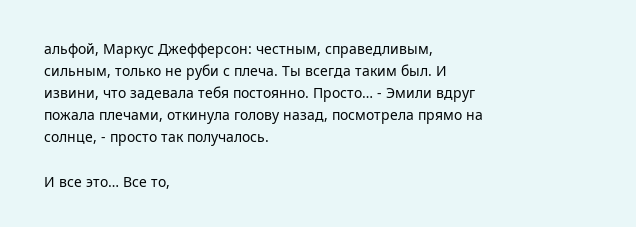альфой, Маркус Джефферсон: честным, справедливым, сильным, только не руби с плеча. Ты всегда таким был. И извини, что задевала тебя постоянно. Просто… - Эмили вдруг пожала плечами, откинула голову назад, посмотрела прямо на солнце, - просто так получалось.

И все это… Все то,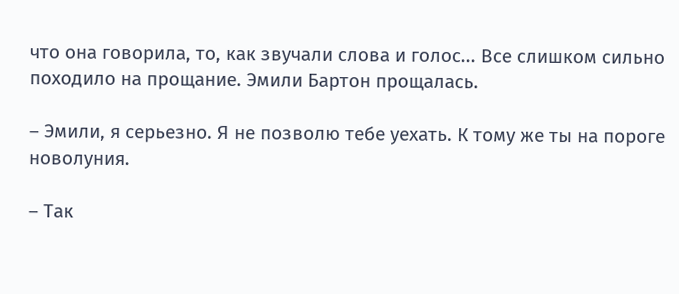что она говорила, то, как звучали слова и голос... Все слишком сильно походило на прощание. Эмили Бартон прощалась.

– Эмили, я серьезно. Я не позволю тебе уехать. К тому же ты на пороге новолуния.

– Так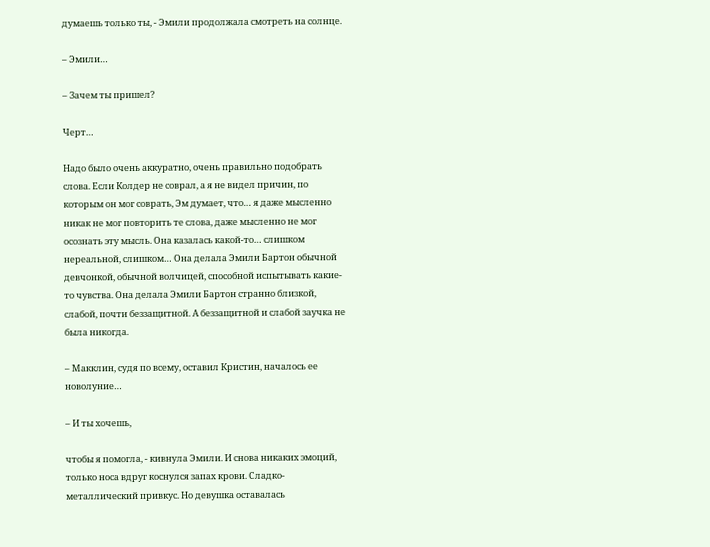думаешь только ты, - Эмили продолжала смотреть на солнце.

– Эмили…

– Зачем ты пришел?

Черт…

Надо было очень аккуратно, очень правильно подобрать слова. Если Колдер не соврал, а я не видел причин, по которым он мог соврать, Эм думает, что… я даже мысленно никак не мог повторить те слова, даже мысленно не мог осознать эту мысль. Она казалась какой-то… слишком нереальной, слишком… Она делала Эмили Бартон обычной девчонкой, обычной волчицей, способной испытывать какие-то чувства. Она делала Эмили Бартон странно близкой, слабой, почти беззащитной. А беззащитной и слабой заучка не была никогда.

– Макклин, судя по всему, оставил Кристин, началось ее новолуние…

– И ты хочешь,

чтобы я помогла, - кивнула Эмили. И снова никаких эмоций, только носа вдруг коснулся запах крови. Сладко-металлический привкус. Но девушка оставалась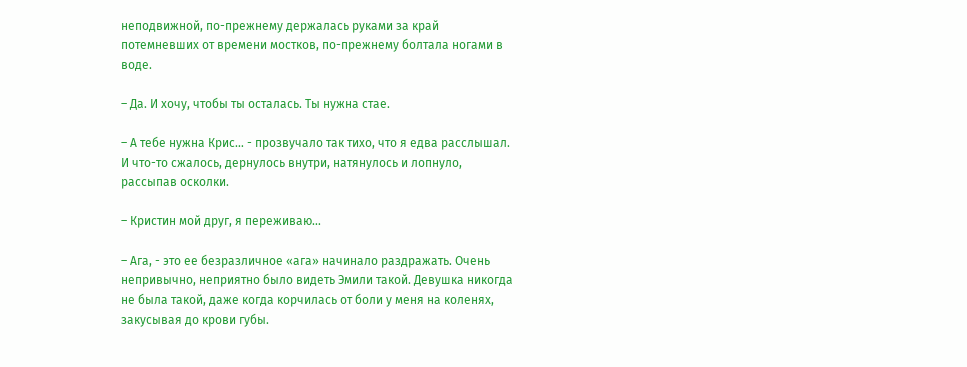неподвижной, по-прежнему держалась руками за край потемневших от времени мостков, по-прежнему болтала ногами в воде.

– Да. И хочу, чтобы ты осталась. Ты нужна стае.

– А тебе нужна Крис… - прозвучало так тихо, что я едва расслышал. И что-то сжалось, дернулось внутри, натянулось и лопнуло, рассыпав осколки.

– Кристин мой друг, я переживаю…

– Ага, - это ее безразличное «ага» начинало раздражать. Очень непривычно, неприятно было видеть Эмили такой. Девушка никогда не была такой, даже когда корчилась от боли у меня на коленях, закусывая до крови губы.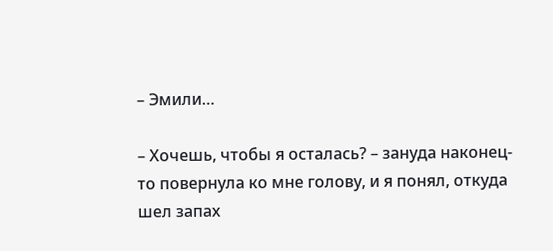– Эмили…

– Хочешь, чтобы я осталась? – зануда наконец-то повернула ко мне голову, и я понял, откуда шел запах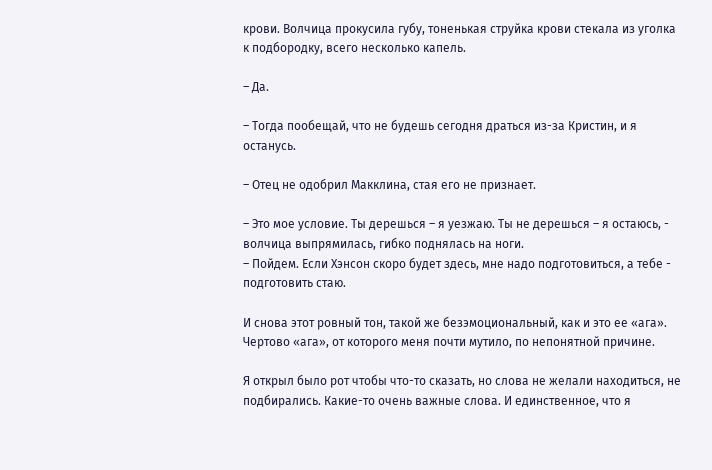крови. Волчица прокусила губу, тоненькая струйка крови стекала из уголка к подбородку, всего несколько капель.

– Да.

– Тогда пообещай, что не будешь сегодня драться из-за Кристин, и я останусь.

– Отец не одобрил Макклина, стая его не признает.

– Это мое условие. Ты дерешься – я уезжаю. Ты не дерешься – я остаюсь, - волчица выпрямилась, гибко поднялась на ноги.
– Пойдем. Если Хэнсон скоро будет здесь, мне надо подготовиться, а тебе - подготовить стаю.

И снова этот ровный тон, такой же безэмоциональный, как и это ее «ага». Чертово «ага», от которого меня почти мутило, по непонятной причине.

Я открыл было рот чтобы что-то сказать, но слова не желали находиться, не подбирались. Какие-то очень важные слова. И единственное, что я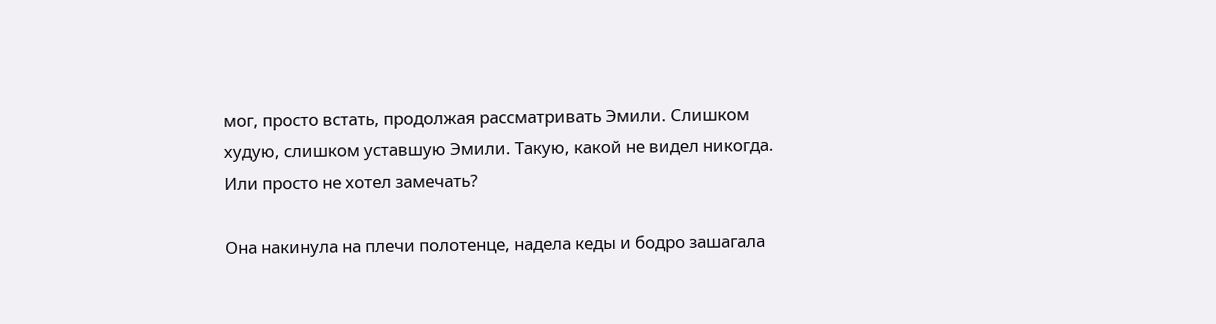мог, просто встать, продолжая рассматривать Эмили. Слишком худую, слишком уставшую Эмили. Такую, какой не видел никогда. Или просто не хотел замечать?

Она накинула на плечи полотенце, надела кеды и бодро зашагала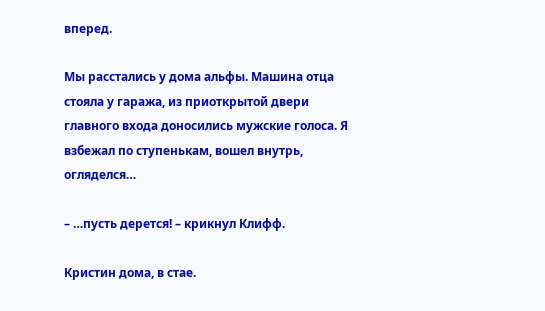вперед.

Мы расстались у дома альфы. Машина отца стояла у гаража, из приоткрытой двери главного входа доносились мужские голоса. Я взбежал по ступенькам, вошел внутрь, огляделся…

– …пусть дерется! – крикнул Клифф.

Кристин дома, в стае.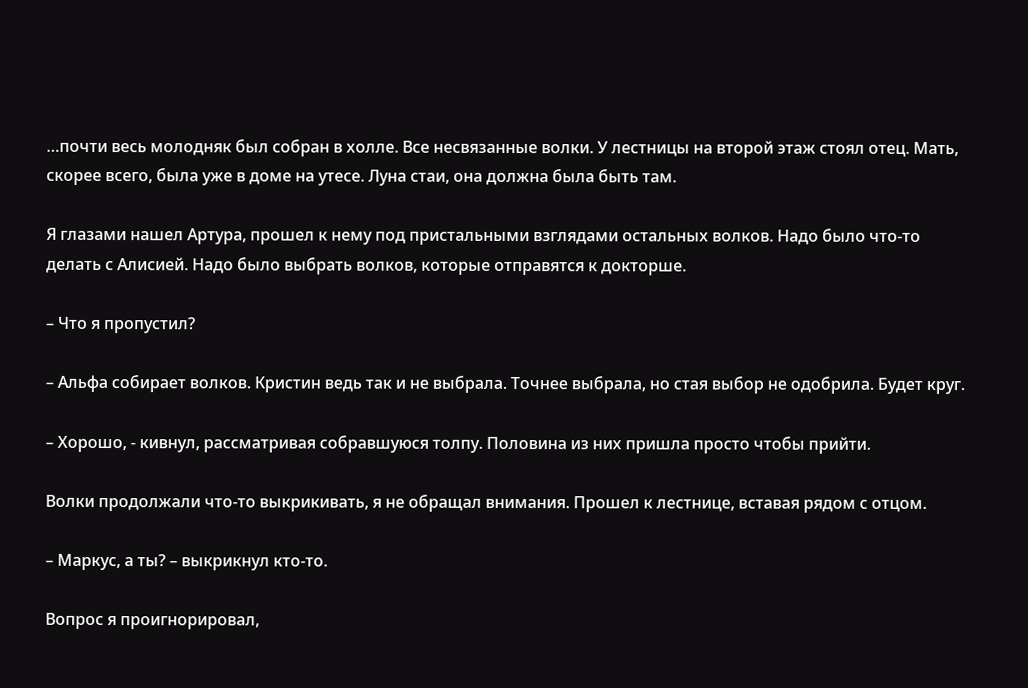…почти весь молодняк был собран в холле. Все несвязанные волки. У лестницы на второй этаж стоял отец. Мать, скорее всего, была уже в доме на утесе. Луна стаи, она должна была быть там.

Я глазами нашел Артура, прошел к нему под пристальными взглядами остальных волков. Надо было что-то делать с Алисией. Надо было выбрать волков, которые отправятся к докторше.

– Что я пропустил?

– Альфа собирает волков. Кристин ведь так и не выбрала. Точнее выбрала, но стая выбор не одобрила. Будет круг.

– Хорошо, - кивнул, рассматривая собравшуюся толпу. Половина из них пришла просто чтобы прийти.

Волки продолжали что-то выкрикивать, я не обращал внимания. Прошел к лестнице, вставая рядом с отцом.

– Маркус, а ты? – выкрикнул кто-то.

Вопрос я проигнорировал,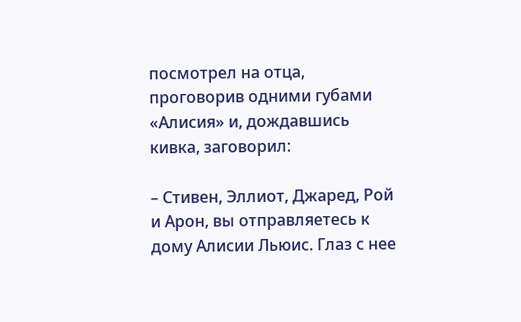посмотрел на отца, проговорив одними губами «Алисия» и, дождавшись кивка, заговорил:

– Стивен, Эллиот, Джаред, Рой и Арон, вы отправляетесь к дому Алисии Льюис. Глаз с нее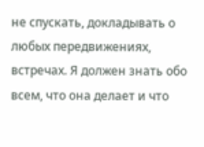не спускать, докладывать о любых передвижениях, встречах. Я должен знать обо всем, что она делает и что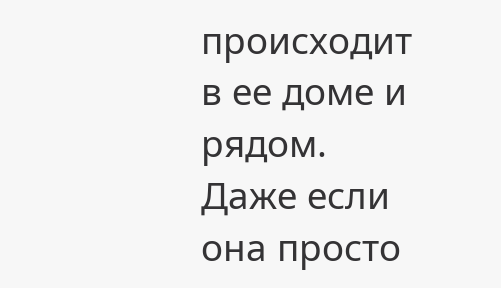происходит в ее доме и рядом. Даже если она просто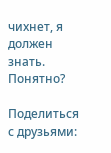чихнет, я должен знать. Понятно?

Поделиться с друзьями: